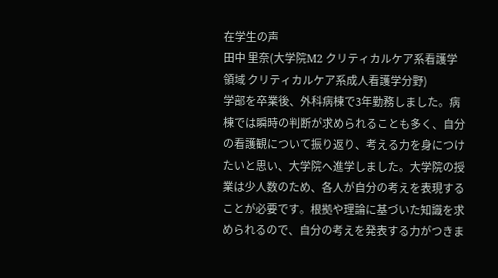在学生の声
田中 里奈(大学院M2 クリティカルケア系看護学領域 クリティカルケア系成人看護学分野)
学部を卒業後、外科病棟で3年勤務しました。病棟では瞬時の判断が求められることも多く、自分の看護観について振り返り、考える力を身につけたいと思い、大学院へ進学しました。大学院の授業は少人数のため、各人が自分の考えを表現することが必要です。根拠や理論に基づいた知識を求められるので、自分の考えを発表する力がつきま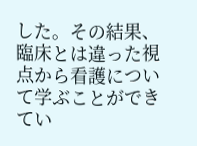した。その結果、臨床とは違った視点から看護について学ぶことができてい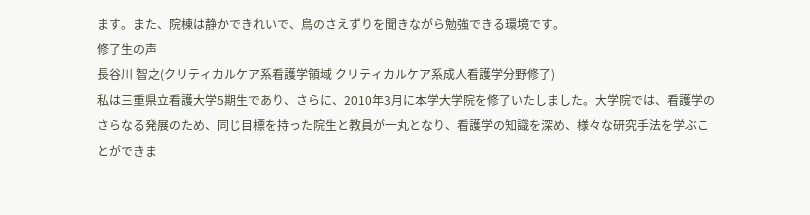ます。また、院棟は静かできれいで、鳥のさえずりを聞きながら勉強できる環境です。
修了生の声
長谷川 智之(クリティカルケア系看護学領域 クリティカルケア系成人看護学分野修了)
私は三重県立看護大学5期生であり、さらに、2010年3月に本学大学院を修了いたしました。大学院では、看護学のさらなる発展のため、同じ目標を持った院生と教員が一丸となり、看護学の知識を深め、様々な研究手法を学ぶことができま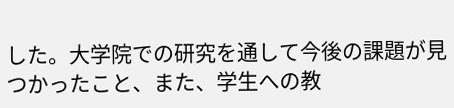した。大学院での研究を通して今後の課題が見つかったこと、また、学生への教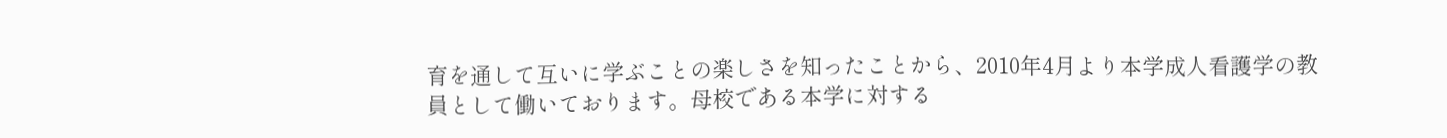育を通して互いに学ぶことの楽しさを知ったことから、2010年4月より本学成人看護学の教員として働いております。母校である本学に対する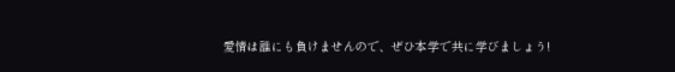愛情は誰にも負けませんので、ぜひ本学で共に学びましょう!